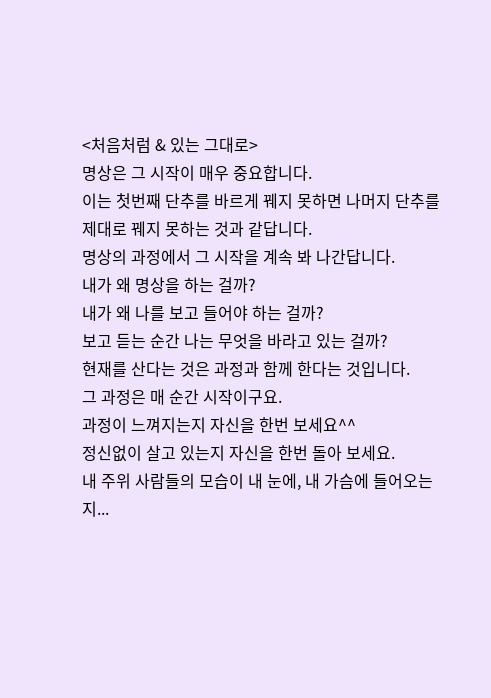<처음처럼 & 있는 그대로>
명상은 그 시작이 매우 중요합니다.
이는 첫번째 단추를 바르게 꿰지 못하면 나머지 단추를 제대로 꿰지 못하는 것과 같답니다.
명상의 과정에서 그 시작을 계속 봐 나간답니다.
내가 왜 명상을 하는 걸까?
내가 왜 나를 보고 들어야 하는 걸까?
보고 듣는 순간 나는 무엇을 바라고 있는 걸까?
현재를 산다는 것은 과정과 함께 한다는 것입니다.
그 과정은 매 순간 시작이구요.
과정이 느껴지는지 자신을 한번 보세요^^
정신없이 살고 있는지 자신을 한번 돌아 보세요.
내 주위 사람들의 모습이 내 눈에, 내 가슴에 들어오는지...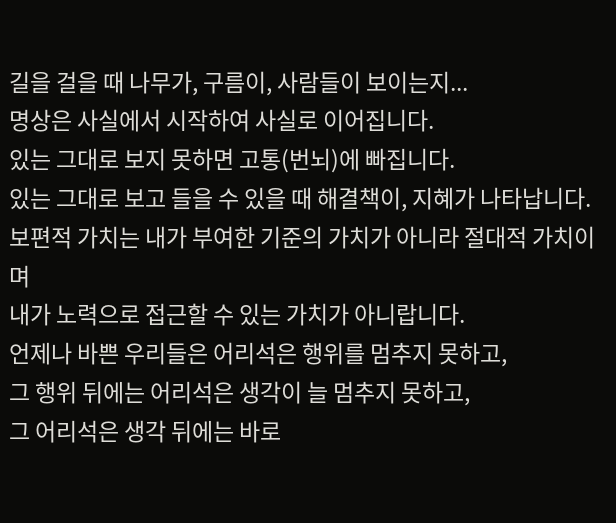길을 걸을 때 나무가, 구름이, 사람들이 보이는지...
명상은 사실에서 시작하여 사실로 이어집니다.
있는 그대로 보지 못하면 고통(번뇌)에 빠집니다.
있는 그대로 보고 들을 수 있을 때 해결책이, 지혜가 나타납니다.
보편적 가치는 내가 부여한 기준의 가치가 아니라 절대적 가치이며
내가 노력으로 접근할 수 있는 가치가 아니랍니다.
언제나 바쁜 우리들은 어리석은 행위를 멈추지 못하고,
그 행위 뒤에는 어리석은 생각이 늘 멈추지 못하고,
그 어리석은 생각 뒤에는 바로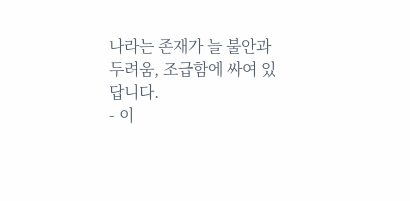나라는 존재가 늘 불안과 두려움, 조급함에 싸여 있답니다.
- 이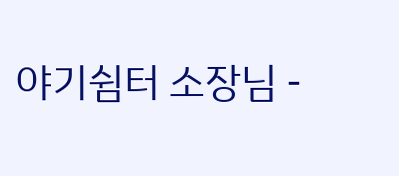야기쉼터 소장님 -